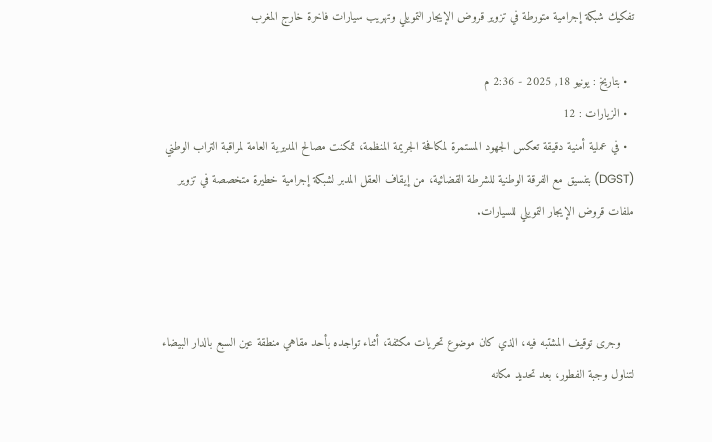تفكيك شبكة إجرامية متورطة في تزوير قروض الإيجار التمويلي وتهريب سيارات فاخرة خارج المغرب

  • بتاريخ : يونيو 18, 2025 - 2:36 م
  • الزيارات : 12
  • في عملية أمنية دقيقة تعكس الجهود المستمرة لمكافحة الجريمة المنظمة، تمكنت مصالح المديرية العامة لمراقبة التراب الوطني (DGST) بتنسيق مع الفرقة الوطنية للشرطة القضائية، من إيقاف العقل المدبر لشبكة إجرامية خطيرة متخصصة في تزوير ملفات قروض الإيجار التمويلي للسيارات.



    وجرى توقيف المشتبه فيه، الذي كان موضوع تحريات مكثفة، أثناء تواجده بأحد مقاهي منطقة عين السبع بالدار البيضاء لتناول وجبة الفطور، بعد تحديد مكانه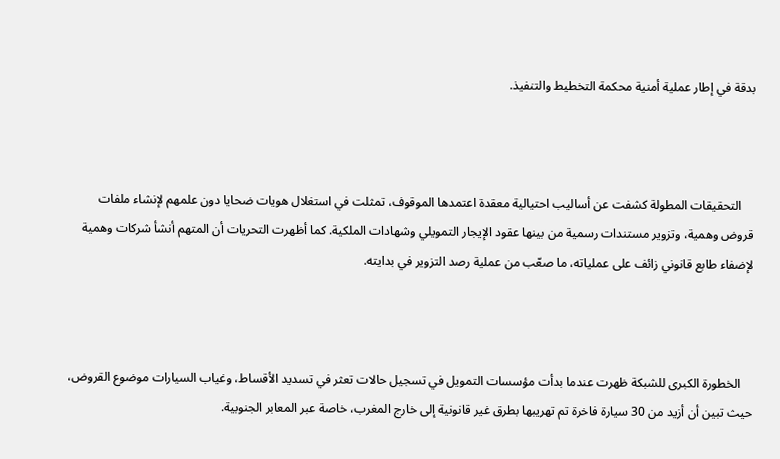بدقة في إطار عملية أمنية محكمة التخطيط والتنفيذ.



    التحقيقات المطولة كشفت عن أساليب احتيالية معقدة اعتمدها الموقوف، تمثلت في استغلال هويات ضحايا دون علمهم لإنشاء ملفات قروض وهمية، وتزوير مستندات رسمية من بينها عقود الإيجار التمويلي وشهادات الملكية. كما أظهرت التحريات أن المتهم أنشأ شركات وهمية لإضفاء طابع قانوني زائف على عملياته، ما صعّب من عملية رصد التزوير في بدايته.



    الخطورة الكبرى للشبكة ظهرت عندما بدأت مؤسسات التمويل في تسجيل حالات تعثر في تسديد الأقساط، وغياب السيارات موضوع القروض، حيث تبين أن أزيد من 30 سيارة فاخرة تم تهريبها بطرق غير قانونية إلى خارج المغرب، خاصة عبر المعابر الجنوبية.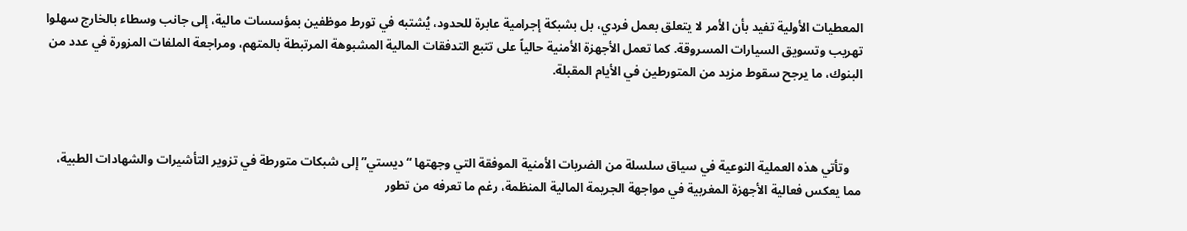المعطيات الأولية تفيد بأن الأمر لا يتعلق بعمل فردي، بل بشبكة إجرامية عابرة للحدود، يُشتبه في تورط موظفين بمؤسسات مالية، إلى جانب وسطاء بالخارج سهلوا تهريب وتسويق السيارات المسروقة. كما تعمل الأجهزة الأمنية حالياً على تتبع التدفقات المالية المشبوهة المرتبطة بالمتهم، ومراجعة الملفات المزورة في عدد من البنوك، ما يرجح سقوط مزيد من المتورطين في الأيام المقبلة.



    وتأتي هذه العملية النوعية في سياق سلسلة من الضربات الأمنية الموفقة التي وجهتها “ديستي” إلى شبكات متورطة في تزوير التأشيرات والشهادات الطبية، مما يعكس فعالية الأجهزة المغربية في مواجهة الجريمة المالية المنظمة، رغم ما تعرفه من تطور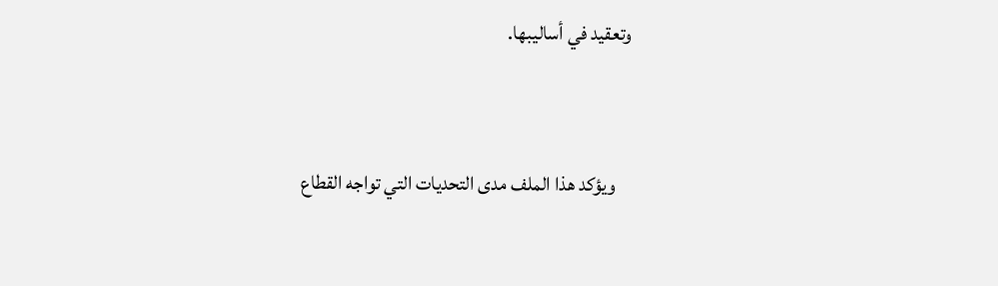وتعقيد في أساليبها.



    ويؤكد هذا الملف مدى التحديات التي تواجه القطاع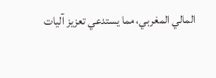المالي المغربي، مما يستدعي تعزيز آليات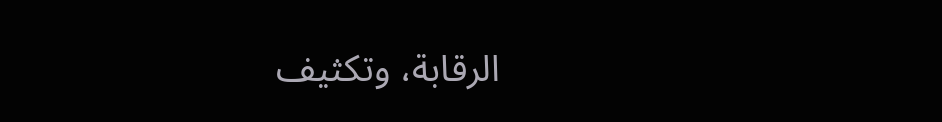الرقابة، وتكثيف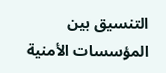التنسيق بين المؤسسات الأمنية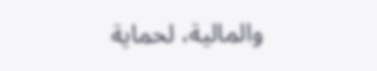والمالية، لحماية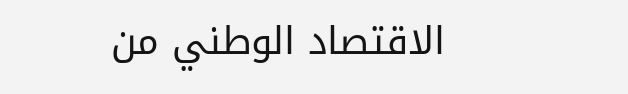الاقتصاد الوطني من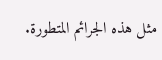مثل هذه الجرائم المتطورة.